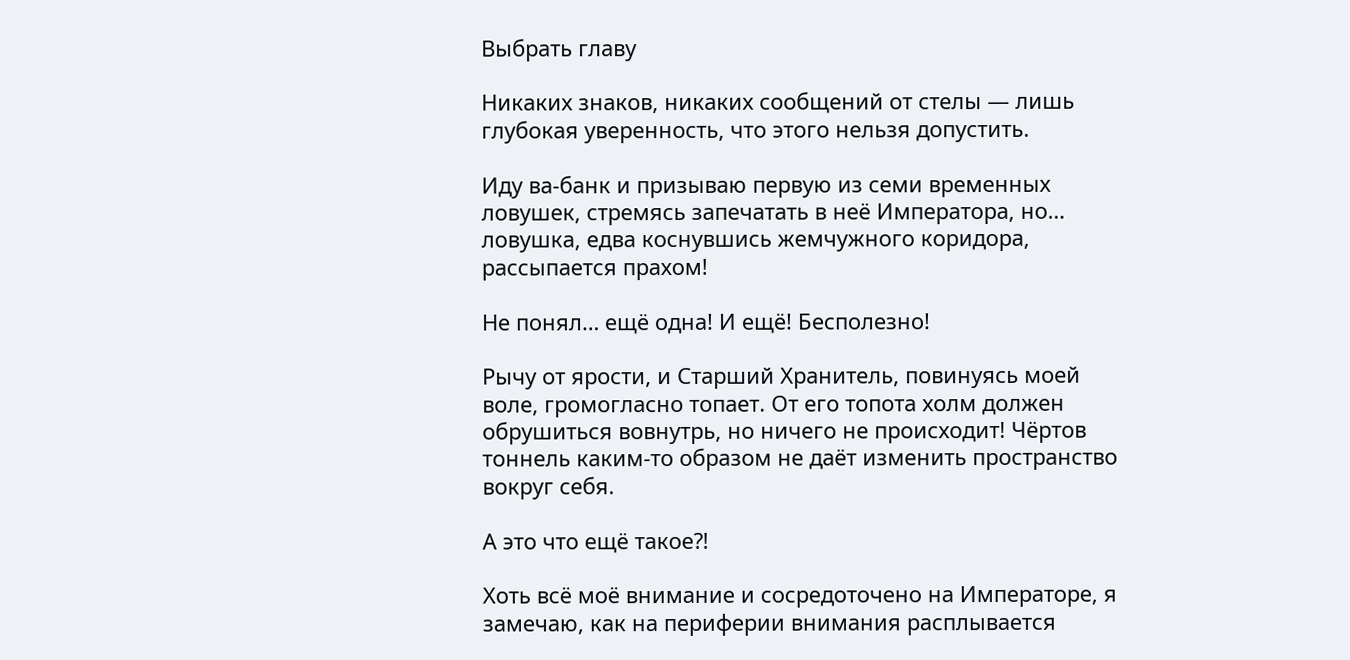Выбрать главу

Никаких знаков, никаких сообщений от стелы — лишь глубокая уверенность, что этого нельзя допустить.

Иду ва-банк и призываю первую из семи временных ловушек, стремясь запечатать в неё Императора, но… ловушка, едва коснувшись жемчужного коридора, рассыпается прахом!

Не понял… ещё одна! И ещё! Бесполезно!

Рычу от ярости, и Старший Хранитель, повинуясь моей воле, громогласно топает. От его топота холм должен обрушиться вовнутрь, но ничего не происходит! Чёртов тоннель каким-то образом не даёт изменить пространство вокруг себя.

А это что ещё такое⁈

Хоть всё моё внимание и сосредоточено на Императоре, я замечаю, как на периферии внимания расплывается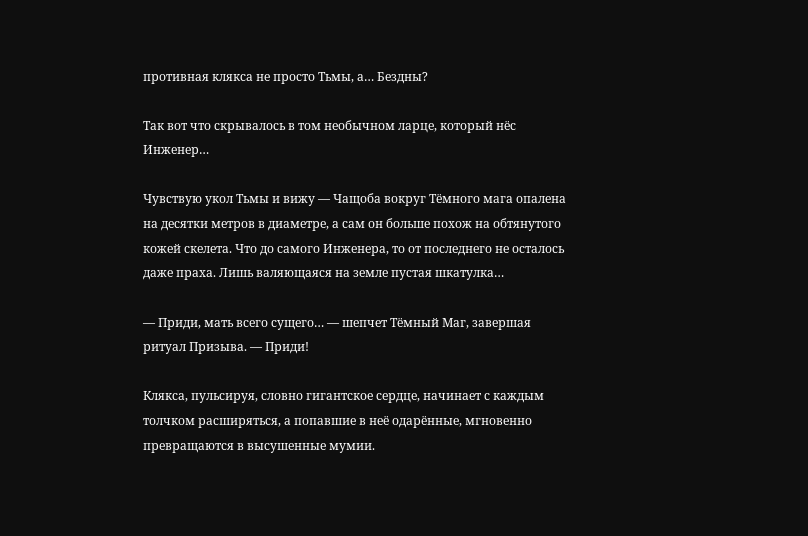противная клякса не просто Тьмы, а… Бездны?

Так вот что скрывалось в том необычном ларце, который нёс Инженер…

Чувствую укол Тьмы и вижу — Чащоба вокруг Тёмного мага опалена на десятки метров в диаметре, а сам он больше похож на обтянутого кожей скелета. Что до самого Инженера, то от последнего не осталось даже праха. Лишь валяющаяся на земле пустая шкатулка…

— Приди, мать всего сущего… — шепчет Тёмный Маг, завершая ритуал Призыва. — Приди!

Клякса, пульсируя, словно гигантское сердце, начинает с каждым толчком расширяться, а попавшие в неё одарённые, мгновенно превращаются в высушенные мумии.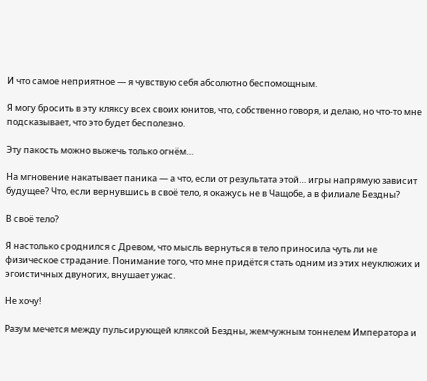И что самое неприятное — я чувствую себя абсолютно беспомощным.

Я могу бросить в эту кляксу всех своих юнитов, что, собственно говоря, и делаю, но что-то мне подсказывает, что это будет бесполезно.

Эту пакость можно выжечь только огнём…

На мгновение накатывает паника — а что, если от результата этой… игры напрямую зависит будущее? Что, если вернувшись в своё тело, я окажусь не в Чащобе, а в филиале Бездны?

В своё тело?

Я настолько сроднился с Древом, что мысль вернуться в тело приносила чуть ли не физическое страдание. Понимание того, что мне придётся стать одним из этих неуклюжих и эгоистичных двуногих, внушает ужас.

Не хочу!

Разум мечется между пульсирующей кляксой Бездны, жемчужным тоннелем Императора и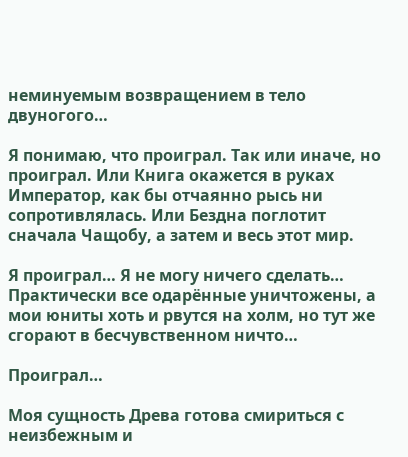неминуемым возвращением в тело двуногого…

Я понимаю, что проиграл. Так или иначе, но проиграл. Или Книга окажется в руках Император, как бы отчаянно рысь ни сопротивлялась. Или Бездна поглотит сначала Чащобу, а затем и весь этот мир.

Я проиграл… Я не могу ничего сделать… Практически все одарённые уничтожены, а мои юниты хоть и рвутся на холм, но тут же сгорают в бесчувственном ничто…

Проиграл…

Моя сущность Древа готова смириться с неизбежным и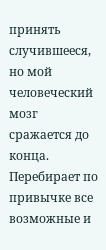принять случившееся, но мой человеческий мозг сражается до конца. Перебирает по привычке все возможные и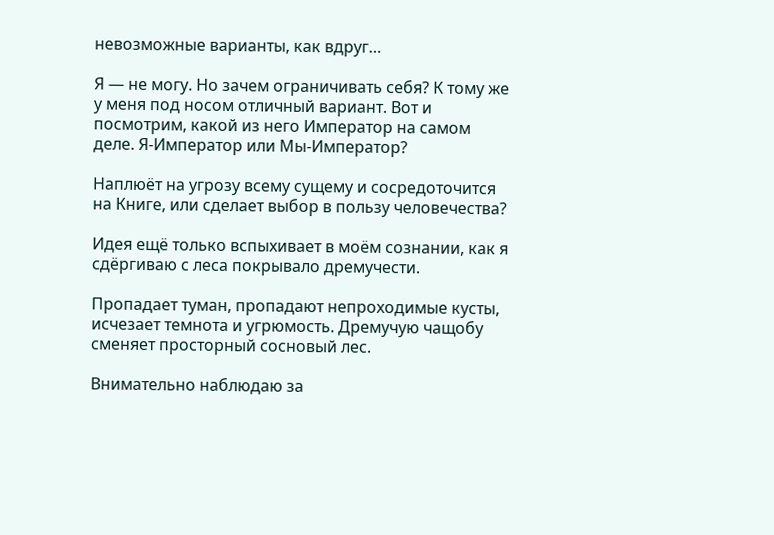невозможные варианты, как вдруг…

Я — не могу. Но зачем ограничивать себя? К тому же у меня под носом отличный вариант. Вот и посмотрим, какой из него Император на самом деле. Я-Император или Мы-Император?

Наплюёт на угрозу всему сущему и сосредоточится на Книге, или сделает выбор в пользу человечества?

Идея ещё только вспыхивает в моём сознании, как я сдёргиваю с леса покрывало дремучести.

Пропадает туман, пропадают непроходимые кусты, исчезает темнота и угрюмость. Дремучую чащобу сменяет просторный сосновый лес.

Внимательно наблюдаю за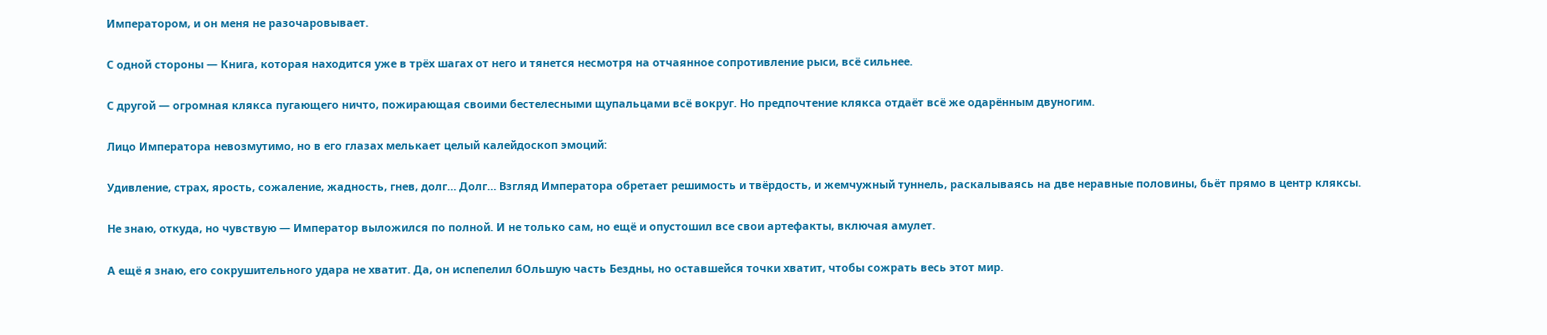Императором, и он меня не разочаровывает.

С одной стороны — Книга, которая находится уже в трёх шагах от него и тянется несмотря на отчаянное сопротивление рыси, всё сильнее.

С другой — огромная клякса пугающего ничто, пожирающая своими бестелесными щупальцами всё вокруг. Но предпочтение клякса отдаёт всё же одарённым двуногим.

Лицо Императора невозмутимо, но в его глазах мелькает целый калейдоскоп эмоций:

Удивление, страх, ярость, сожаление, жадность, гнев, долг… Долг… Взгляд Императора обретает решимость и твёрдость, и жемчужный туннель, раскалываясь на две неравные половины, бьёт прямо в центр кляксы.

Не знаю, откуда, но чувствую — Император выложился по полной. И не только сам, но ещё и опустошил все свои артефакты, включая амулет.

А ещё я знаю, его сокрушительного удара не хватит. Да, он испепелил бОльшую часть Бездны, но оставшейся точки хватит, чтобы сожрать весь этот мир.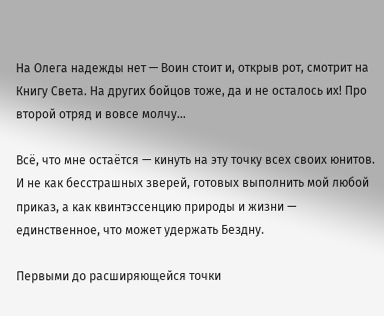На Олега надежды нет — Воин стоит и, открыв рот, смотрит на Книгу Света. На других бойцов тоже, да и не осталось их! Про второй отряд и вовсе молчу…

Всё, что мне остаётся — кинуть на эту точку всех своих юнитов. И не как бесстрашных зверей, готовых выполнить мой любой приказ, а как квинтэссенцию природы и жизни — единственное, что может удержать Бездну.

Первыми до расширяющейся точки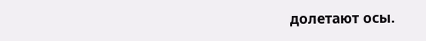долетают осы.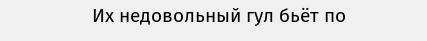Их недовольный гул бьёт по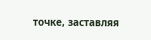точке, заставляя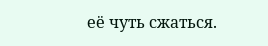её чуть сжаться.